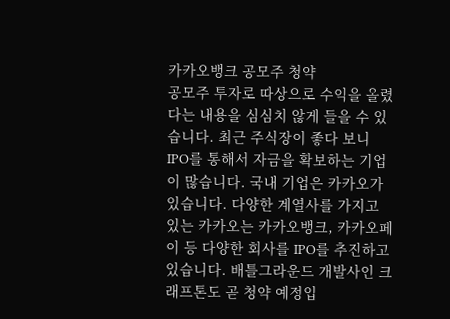카카오뱅크 공모주 청약
공모주 투자로 따상으로 수익을 올렸다는 내용을 심심치 않게 들을 수 있습니다. 최근 주식장이 좋다 보니 IPO를 통해서 자금을 확보하는 기업이 많습니다. 국내 기업은 카카오가 있습니다. 다양한 계열사를 가지고 있는 카카오는 카카오뱅크, 카카오페이 등 다양한 회사를 IPO를 추진하고 있습니다. 배틀그라운드 개발사인 크래프톤도 곧 청약 예정입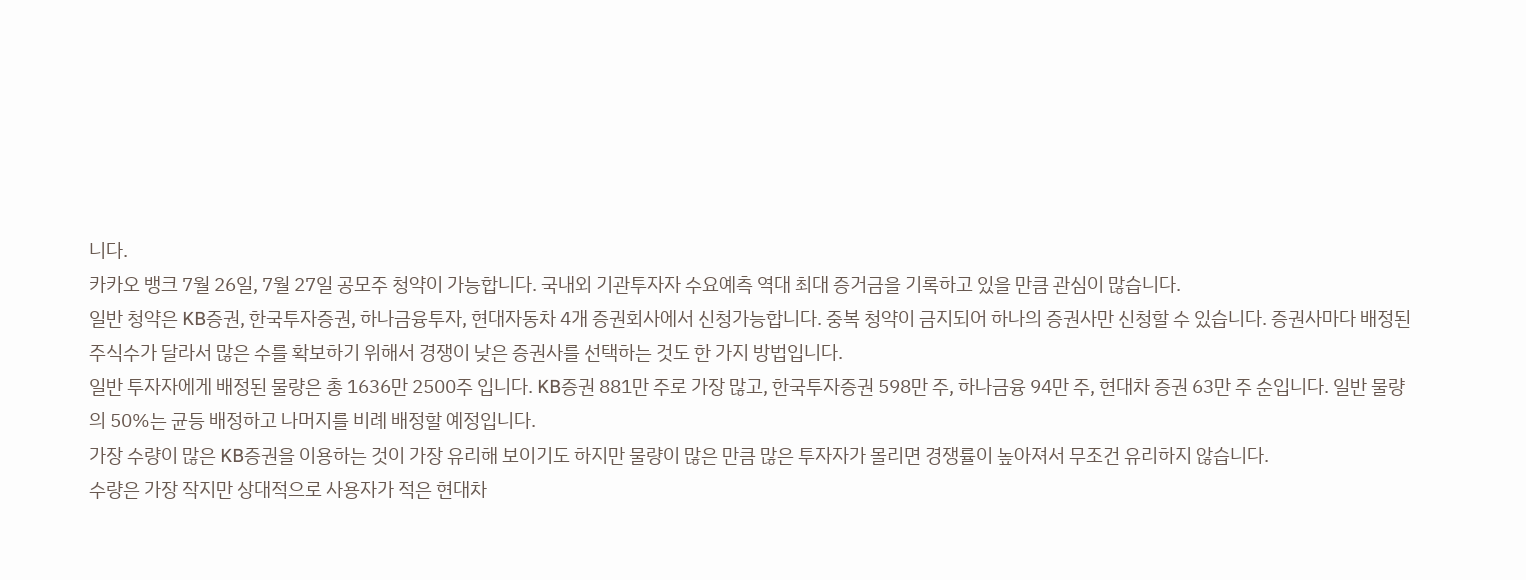니다.
카카오 뱅크 7월 26일, 7월 27일 공모주 청약이 가능합니다. 국내외 기관투자자 수요예측 역대 최대 증거금을 기록하고 있을 만큼 관심이 많습니다.
일반 청약은 KB증권, 한국투자증권, 하나금융투자, 현대자동차 4개 증권회사에서 신청가능합니다. 중복 청약이 금지되어 하나의 증권사만 신청할 수 있습니다. 증권사마다 배정된 주식수가 달라서 많은 수를 확보하기 위해서 경쟁이 낮은 증권사를 선택하는 것도 한 가지 방법입니다.
일반 투자자에게 배정된 물량은 총 1636만 2500주 입니다. KB증권 881만 주로 가장 많고, 한국투자증권 598만 주, 하나금융 94만 주, 현대차 증권 63만 주 순입니다. 일반 물량의 50%는 균등 배정하고 나머지를 비례 배정할 예정입니다.
가장 수량이 많은 KB증권을 이용하는 것이 가장 유리해 보이기도 하지만 물량이 많은 만큼 많은 투자자가 몰리면 경쟁률이 높아져서 무조건 유리하지 않습니다.
수량은 가장 작지만 상대적으로 사용자가 적은 현대차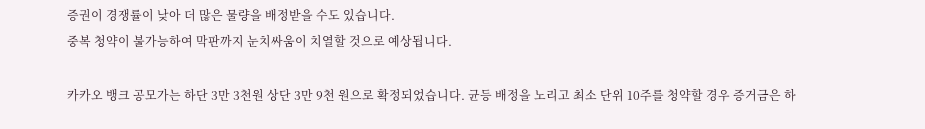증권이 경쟁률이 낮아 더 많은 물량을 배정받을 수도 있습니다.
중복 청약이 불가능하여 막판까지 눈치싸움이 치열할 것으로 예상됩니다.

카카오 뱅크 공모가는 하단 3만 3천원 상단 3만 9천 원으로 확정되었습니다. 균등 배정을 노리고 최소 단위 10주를 청약할 경우 증거금은 하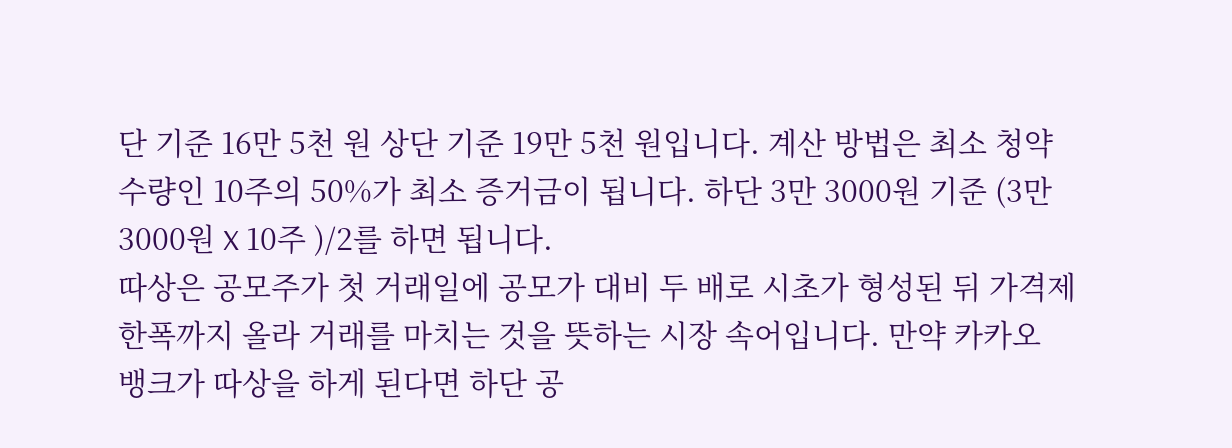단 기준 16만 5천 원 상단 기준 19만 5천 원입니다. 계산 방법은 최소 청약 수량인 10주의 50%가 최소 증거금이 됩니다. 하단 3만 3000원 기준 (3만 3000원 X 10주 )/2를 하면 됩니다.
따상은 공모주가 첫 거래일에 공모가 대비 두 배로 시초가 형성된 뒤 가격제한폭까지 올라 거래를 마치는 것을 뜻하는 시장 속어입니다. 만약 카카오 뱅크가 따상을 하게 된다면 하단 공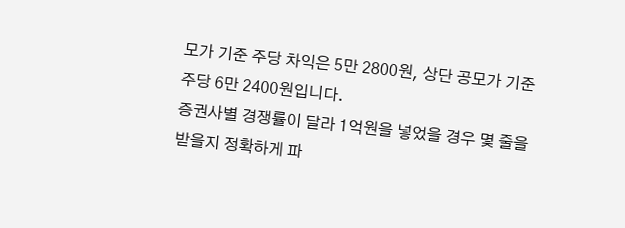모가 기준 주당 차익은 5만 2800원, 상단 공모가 기준 주당 6만 2400원입니다.
증권사별 경쟁률이 달라 1억원을 넣었을 경우 몇 줄을 받을지 정확하게 파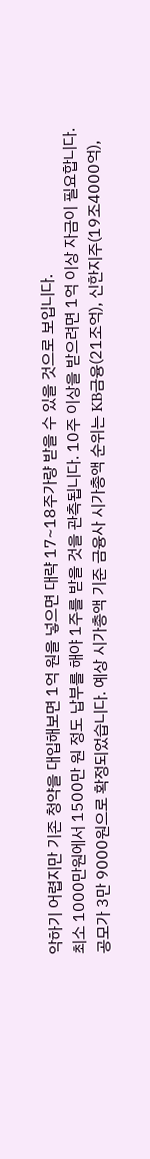악하기 어렵지만 기존 청약을 대입해보면 1억 원을 넣으면 대략 17~18주가량 받을 수 있을 것으로 보입니다.
최소 1000만원에서 1500만 원 정도 납부를 해야 1주를 받을 것을 관측됩니다. 10주 이상을 받으려면 1억 이상 자금이 필요합니다.
공모가 3만 9000원으로 확정되었습니다. 예상 시가총액 기준 금융사 시가총액 순위는 KB금융(21조억), 신한지주(19조4000억),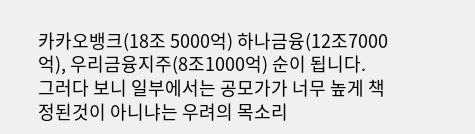카카오뱅크(18조 5000억) 하나금융(12조7000억), 우리금융지주(8조1000억) 순이 됩니다.
그러다 보니 일부에서는 공모가가 너무 높게 책정된것이 아니냐는 우려의 목소리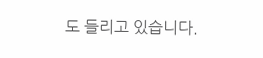도 들리고 있습니다.